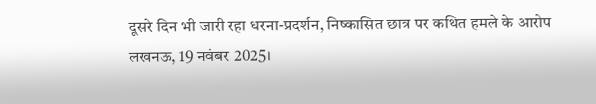दूसरे दिन भी जारी रहा धरना-प्रदर्शन, निष्कासित छात्र पर कथित हमले के आरोप
लखनऊ, 19 नवंबर 2025।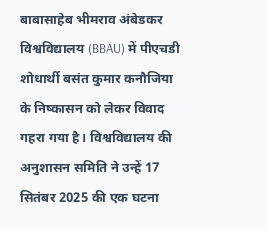बाबासाहेब भीमराव अंबेडकर विश्वविद्यालय (BBAU) में पीएचडी शोधार्थी बसंत कुमार कनौजिया के निष्कासन को लेकर विवाद गहरा गया है। विश्वविद्यालय की अनुशासन समिति ने उन्हें 17 सितंबर 2025 की एक घटना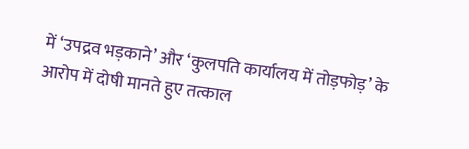में ‘उपद्रव भड़काने’ और ‘कुलपति कार्यालय में तोड़फोड़’ के आरोप में दोषी मानते हुए तत्काल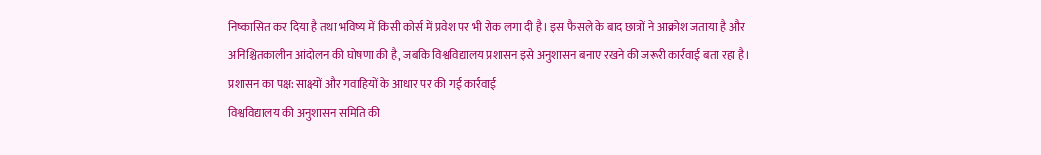निष्कासित कर दिया है तथा भविष्य में किसी कोर्स में प्रवेश पर भी रोक लगा दी है। इस फैसले के बाद छात्रों ने आक्रोश जताया है और अनिश्चितकालीन आंदोलन की घोषणा की है, जबकि विश्वविद्यालय प्रशासन इसे अनुशासन बनाए रखने की जरूरी कार्रवाई बता रहा है।
प्रशासन का पक्ष: साक्ष्यों और गवाहियों के आधार पर की गई कार्रवाई
विश्वविद्यालय की अनुशासन समिति की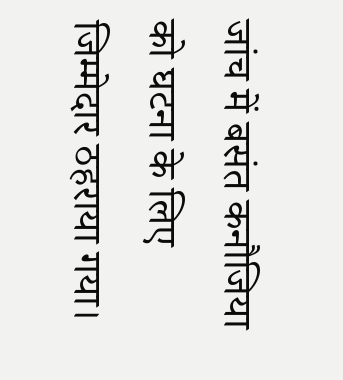जांच में बसंत कनौजिया को घटना के लिए जिम्मेदार ठहराया गया।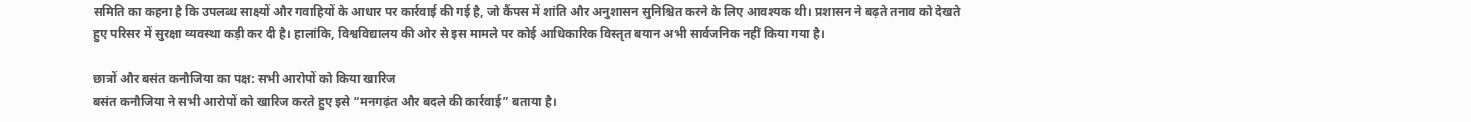समिति का कहना है कि उपलब्ध साक्ष्यों और गवाहियों के आधार पर कार्रवाई की गई है, जो कैंपस में शांति और अनुशासन सुनिश्चित करने के लिए आवश्यक थी। प्रशासन ने बढ़ते तनाव को देखते हुए परिसर में सुरक्षा व्यवस्था कड़ी कर दी है। हालांकि, विश्वविद्यालय की ओर से इस मामले पर कोई आधिकारिक विस्तृत बयान अभी सार्वजनिक नहीं किया गया है।

छात्रों और बसंत कनौजिया का पक्ष: सभी आरोपों को किया खारिज
बसंत कनौजिया ने सभी आरोपों को खारिज करते हुए इसे “मनगढ़ंत और बदले की कार्रवाई” बताया है।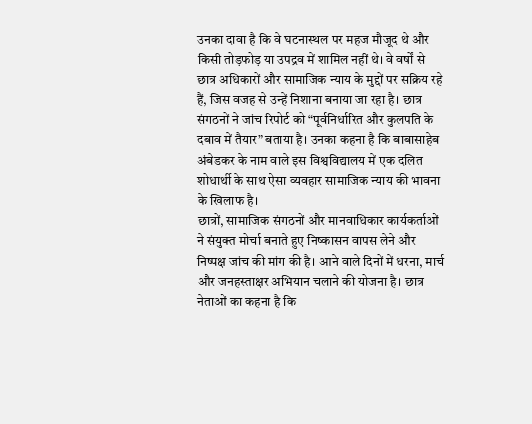उनका दावा है कि वे घटनास्थल पर महज मौजूद थे और किसी तोड़फोड़ या उपद्रव में शामिल नहीं थे। वे वर्षों से छात्र अधिकारों और सामाजिक न्याय के मुद्दों पर सक्रिय रहे हैं, जिस वजह से उन्हें निशाना बनाया जा रहा है। छात्र संगठनों ने जांच रिपोर्ट को “पूर्वनिर्धारित और कुलपति के दबाव में तैयार” बताया है। उनका कहना है कि बाबासाहेब अंबेडकर के नाम वाले इस विश्वविद्यालय में एक दलित शोधार्थी के साथ ऐसा व्यवहार सामाजिक न्याय की भावना के खिलाफ है।
छात्रों, सामाजिक संगठनों और मानवाधिकार कार्यकर्ताओं ने संयुक्त मोर्चा बनाते हुए निष्कासन वापस लेने और निष्पक्ष जांच की मांग की है। आने वाले दिनों में धरना, मार्च और जनहस्ताक्षर अभियान चलाने की योजना है। छात्र नेताओं का कहना है कि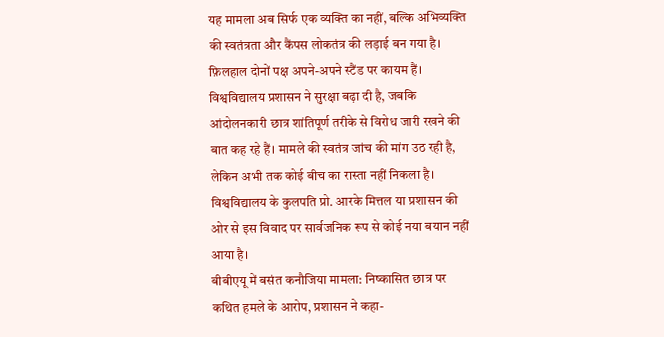यह मामला अब सिर्फ एक व्यक्ति का नहीं, बल्कि अभिव्यक्ति की स्वतंत्रता और कैंपस लोकतंत्र की लड़ाई बन गया है।
फ़िलहाल दोनों पक्ष अपने-अपने स्टैंड पर कायम हैं। विश्वविद्यालय प्रशासन ने सुरक्षा बढ़ा दी है, जबकि आंदोलनकारी छात्र शांतिपूर्ण तरीके से विरोध जारी रखने की बात कह रहे हैं। मामले की स्वतंत्र जांच की मांग उठ रही है, लेकिन अभी तक कोई बीच का रास्ता नहीं निकला है। विश्वविद्यालय के कुलपति प्रो. आरके मित्तल या प्रशासन की ओर से इस विवाद पर सार्वजनिक रूप से कोई नया बयान नहीं आया है।
बीबीएयू में बसंत कनौजिया मामला: निष्कासित छात्र पर कथित हमले के आरोप, प्रशासन ने कहा-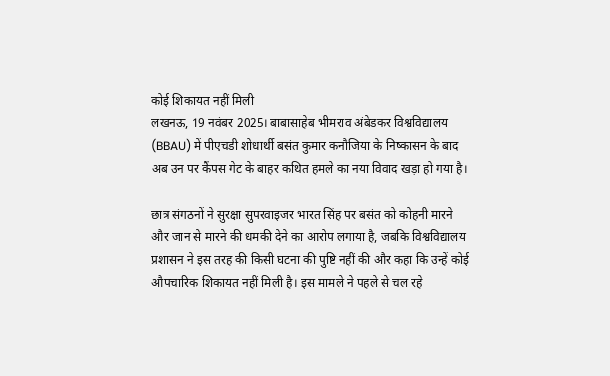कोई शिकायत नहीं मिली
लखनऊ, 19 नवंबर 2025। बाबासाहेब भीमराव अंबेडकर विश्वविद्यालय (BBAU) में पीएचडी शोधार्थी बसंत कुमार कनौजिया के निष्कासन के बाद अब उन पर कैंपस गेट के बाहर कथित हमले का नया विवाद खड़ा हो गया है।

छात्र संगठनों ने सुरक्षा सुपरवाइजर भारत सिंह पर बसंत को कोहनी मारने और जान से मारने की धमकी देने का आरोप लगाया है, जबकि विश्वविद्यालय प्रशासन ने इस तरह की किसी घटना की पुष्टि नहीं की और कहा कि उन्हें कोई औपचारिक शिकायत नहीं मिली है। इस मामले ने पहले से चल रहे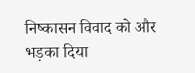निष्कासन विवाद को और भड़का दिया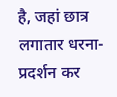है, जहां छात्र लगातार धरना-प्रदर्शन कर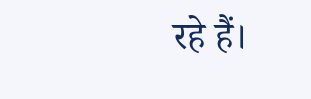रहे हैं।